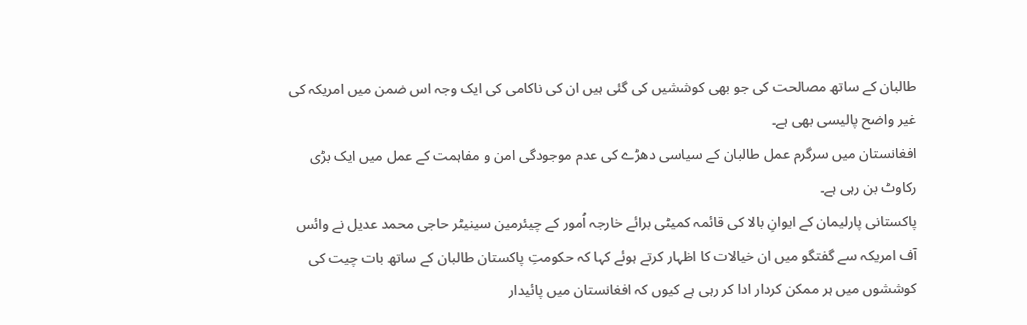طالبان کے ساتھ مصالحت کی جو بھی کوششیں کی گئی ہیں ان کی ناکامی کی ایک وجہ اس ضمن میں امریکہ کی غیر واضح پالیسی بھی ہے۔
افغانستان میں سرگرم عمل طالبان کے سیاسی دھڑے کی عدم موجودگی امن و مفاہمت کے عمل میں ایک بڑی رکاوٹ بن رہی ہے۔
پاکستانی پارلیمان کے ایوانِ بالا کی قائمہ کمیٹی برائے خارجہ اُمور کے چیئرمین سینیٹر حاجی محمد عدیل نے وائس آف امریکہ سے گفتگو میں ان خیالات کا اظہار کرتے ہوئے کہا کہ حکومتِ پاکستان طالبان کے ساتھ بات چیت کی کوششوں میں ہر ممکن کردار ادا کر رہی ہے کیوں کہ افغانستان میں پائیدار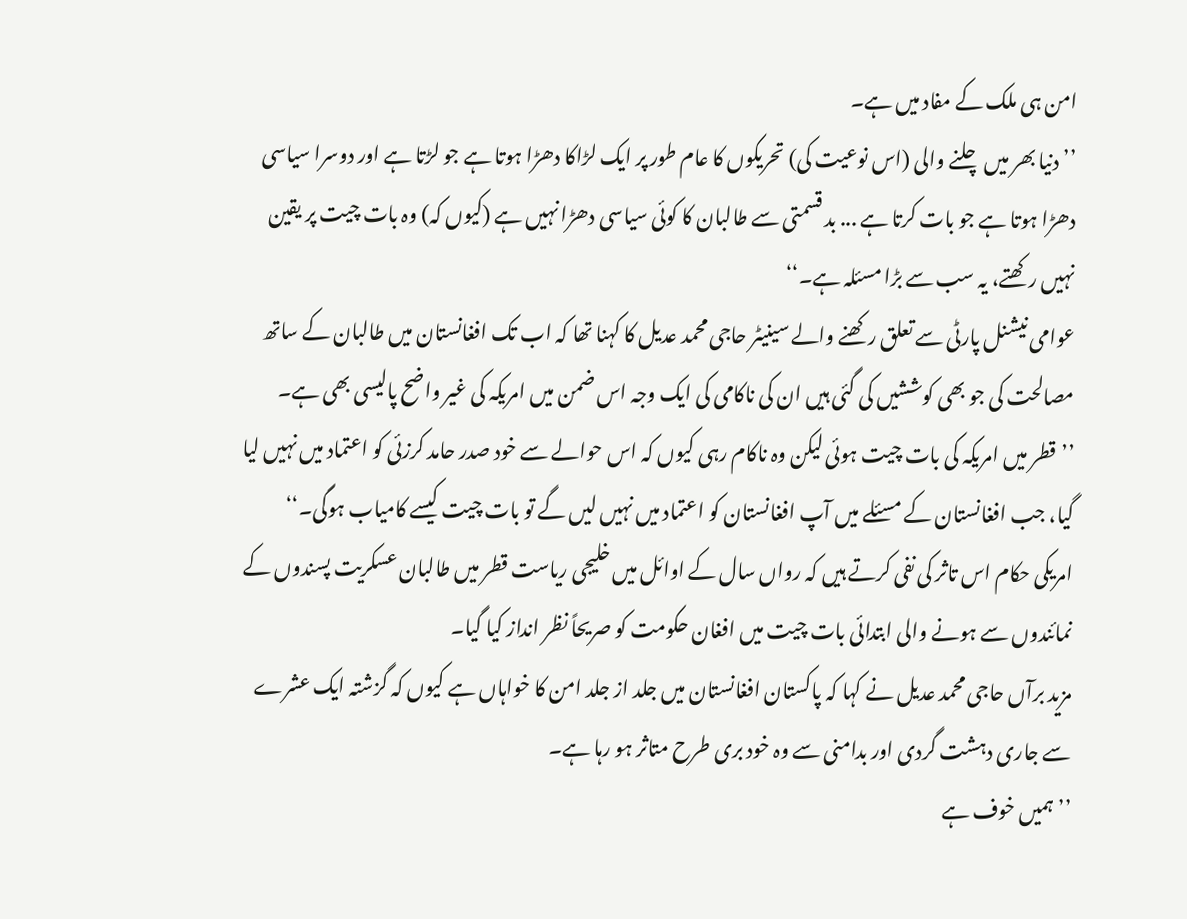امن ہی ملک کے مفاد میں ہے۔
’’دنیا بھر میں چلنے والی (اس نوعیت کی) تحریکوں کا عام طور پر ایک لڑاکا دھڑا ہوتا ہے جو لڑتا ہے اور دوسرا سیاسی دھڑا ہوتا ہے جو بات کرتا ہے ... بد قسمتی سے طالبان کا کوئی سیاسی دھڑا نہیں ہے (کیوں کہ) وہ بات چیت پر یقین نہیں رکھتے، یہ سب سے بڑا مسئلہ ہے۔‘‘
عوامی نیشنل پارٹی سے تعلق رکھنے والے سینیٹر حاجی محمد عدیل کا کہنا تھا کہ اب تک افغانستان میں طالبان کے ساتھ مصالحت کی جو بھی کوششیں کی گئی ہیں ان کی ناکامی کی ایک وجہ اس ضمن میں امریکہ کی غیر واضح پالیسی بھی ہے۔
’’قطر میں امریکہ کی بات چیت ہوئی لیکن وہ ناکام رہی کیوں کہ اس حوالے سے خود صدر حامد کرزئی کو اعتماد میں نہیں لیا گیا، جب افغانستان کے مسئلے میں آپ افغانستان کو اعتماد میں نہیں لیں گے تو بات چیت کیسے کامیاب ہوگی۔‘‘
امریکی حکام اس تاثر کی نفی کرتے ہیں کہ رواں سال کے اوائل میں خلیجی ریاست قطر میں طالبان عسکریت پسندوں کے نمائندوں سے ہونے والی ابتدائی بات چیت میں افغان حکومت کو صریحاً نظر انداز کیا گیا۔
مزید برآں حاجی محمد عدیل نے کہا کہ پاکستان افغانستان میں جلد از جلد امن کا خواہاں ہے کیوں کہ گزشتہ ایک عشرے سے جاری دہشت گردی اور بدامنی سے وہ خود بری طرح متاثر ہو رہا ہے۔
’’ہمیں خوف ہے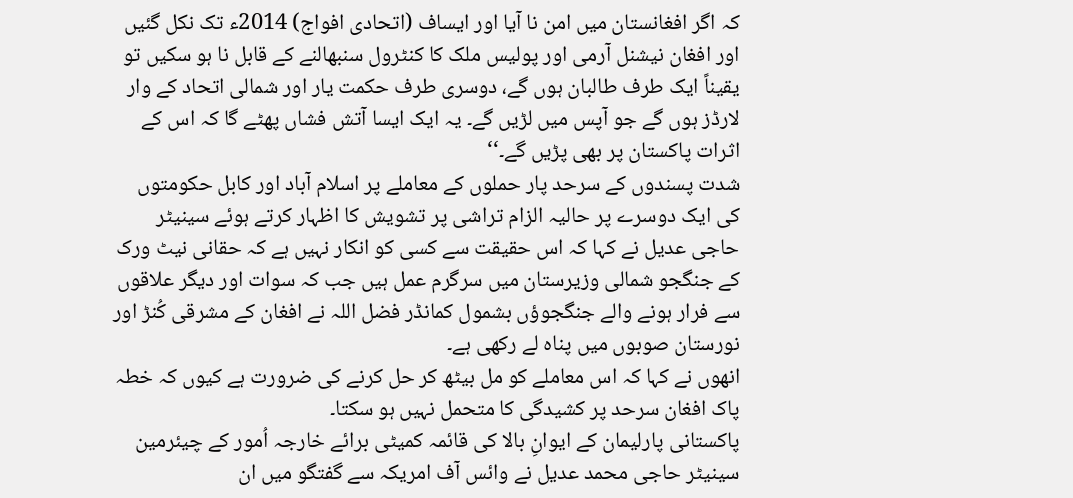کہ اگر افغانستان میں امن نا آیا اور ایساف (اتحادی افواج) 2014ء تک نکل گئیں اور افغان نیشنل آرمی اور پولیس ملک کا کنٹرول سنبھالنے کے قابل نا ہو سکیں تو یقیناً ایک طرف طالبان ہوں گے، دوسری طرف حکمت یار اور شمالی اتحاد کے وار لارڈز ہوں گے جو آپس میں لڑیں گے۔ یہ ایک ایسا آتش فشاں پھٹے گا کہ اس کے اثرات پاکستان پر بھی پڑیں گے۔‘‘
شدت پسندوں کے سرحد پار حملوں کے معاملے پر اسلام آباد اور کابل حکومتوں کی ایک دوسرے پر حالیہ الزام تراشی پر تشویش کا اظہار کرتے ہوئے سینیٹر حاجی عدیل نے کہا کہ اس حقیقت سے کسی کو انکار نہیں ہے کہ حقانی نیٹ ورک کے جنگجو شمالی وزیرستان میں سرگرم عمل ہیں جب کہ سوات اور دیگر علاقوں سے فرار ہونے والے جنگجوؤں بشمول کمانڈر فضل اللہ نے افغان کے مشرقی کُنڑ اور نورستان صوبوں میں پناہ لے رکھی ہے۔
انھوں نے کہا کہ اس معاملے کو مل بیٹھ کر حل کرنے کی ضرورت ہے کیوں کہ خطہ پاک افغان سرحد پر کشیدگی کا متحمل نہیں ہو سکتا۔
پاکستانی پارلیمان کے ایوانِ بالا کی قائمہ کمیٹی برائے خارجہ اُمور کے چیئرمین سینیٹر حاجی محمد عدیل نے وائس آف امریکہ سے گفتگو میں ان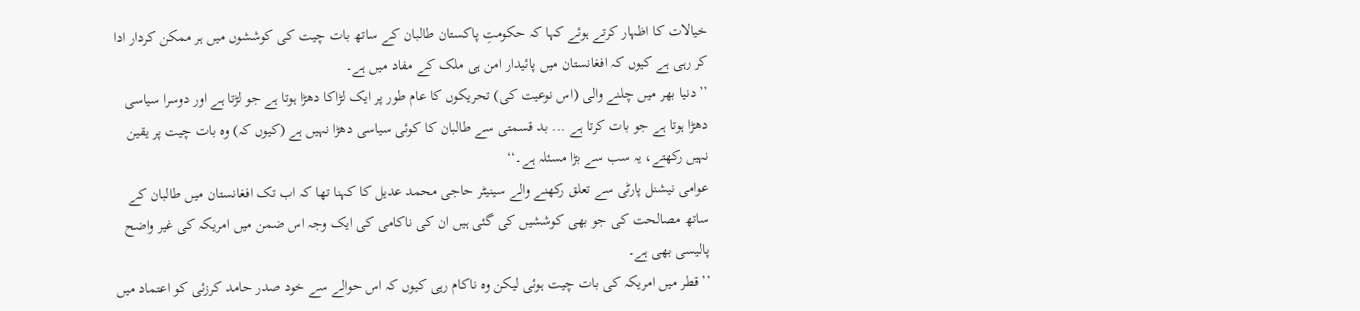خیالات کا اظہار کرتے ہوئے کہا کہ حکومتِ پاکستان طالبان کے ساتھ بات چیت کی کوششوں میں ہر ممکن کردار ادا کر رہی ہے کیوں کہ افغانستان میں پائیدار امن ہی ملک کے مفاد میں ہے۔
’’دنیا بھر میں چلنے والی (اس نوعیت کی) تحریکوں کا عام طور پر ایک لڑاکا دھڑا ہوتا ہے جو لڑتا ہے اور دوسرا سیاسی دھڑا ہوتا ہے جو بات کرتا ہے ... بد قسمتی سے طالبان کا کوئی سیاسی دھڑا نہیں ہے (کیوں کہ) وہ بات چیت پر یقین نہیں رکھتے، یہ سب سے بڑا مسئلہ ہے۔‘‘
عوامی نیشنل پارٹی سے تعلق رکھنے والے سینیٹر حاجی محمد عدیل کا کہنا تھا کہ اب تک افغانستان میں طالبان کے ساتھ مصالحت کی جو بھی کوششیں کی گئی ہیں ان کی ناکامی کی ایک وجہ اس ضمن میں امریکہ کی غیر واضح پالیسی بھی ہے۔
’’قطر میں امریکہ کی بات چیت ہوئی لیکن وہ ناکام رہی کیوں کہ اس حوالے سے خود صدر حامد کرزئی کو اعتماد میں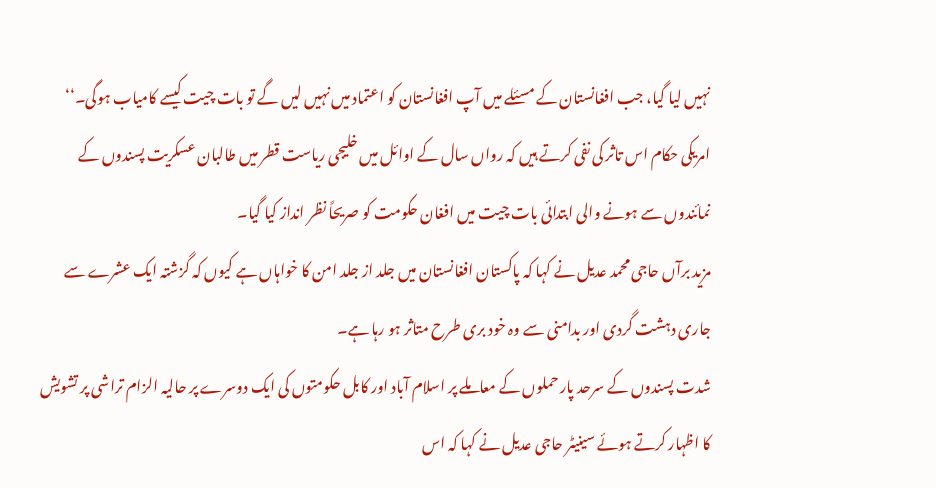نہیں لیا گیا، جب افغانستان کے مسئلے میں آپ افغانستان کو اعتماد میں نہیں لیں گے تو بات چیت کیسے کامیاب ہوگی۔‘‘
امریکی حکام اس تاثر کی نفی کرتے ہیں کہ رواں سال کے اوائل میں خلیجی ریاست قطر میں طالبان عسکریت پسندوں کے نمائندوں سے ہونے والی ابتدائی بات چیت میں افغان حکومت کو صریحاً نظر انداز کیا گیا۔
مزید برآں حاجی محمد عدیل نے کہا کہ پاکستان افغانستان میں جلد از جلد امن کا خواہاں ہے کیوں کہ گزشتہ ایک عشرے سے جاری دہشت گردی اور بدامنی سے وہ خود بری طرح متاثر ہو رہا ہے۔
شدت پسندوں کے سرحد پار حملوں کے معاملے پر اسلام آباد اور کابل حکومتوں کی ایک دوسرے پر حالیہ الزام تراشی پر تشویش کا اظہار کرتے ہوئے سینیٹر حاجی عدیل نے کہا کہ اس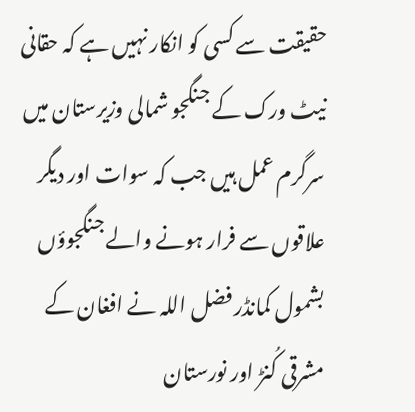حقیقت سے کسی کو انکار نہیں ہے کہ حقانی نیٹ ورک کے جنگجو شمالی وزیرستان میں سرگرم عمل ہیں جب کہ سوات اور دیگر علاقوں سے فرار ہونے والے جنگجوؤں بشمول کمانڈر فضل اللہ نے افغان کے مشرقی کُنڑ اور نورستان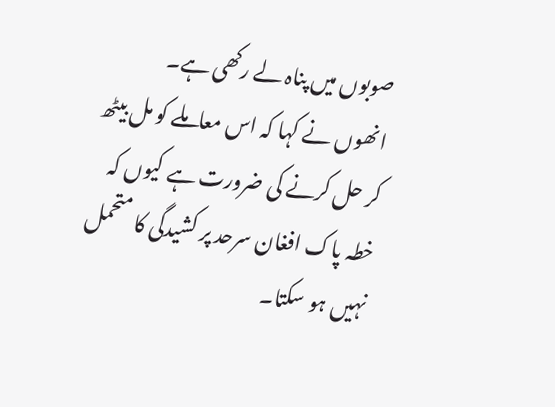صوبوں میں پناہ لے رکھی ہے۔
انھوں نے کہا کہ اس معاملے کو مل بیٹھ کر حل کرنے کی ضرورت ہے کیوں کہ خطہ پاک افغان سرحد پر کشیدگی کا متحمل نہیں ہو سکتا۔